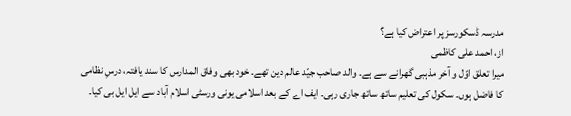مدرسہ ڈسکورسز پر اعتراض کیا ہے؟
از، احمد علی کاظمی
میرا تعلق اوّل و آخر مذہبی گھرانے سے ہے۔ والد صاحب جیّد عالم دین تھے۔ خود بھی وفاق المدارس کا سند یافتہ، درسِ نظامی کا فاضل ہوں۔ سکول کی تعلیم ساتھ ساتھ جاری رہی۔ ایف اے کے بعد اسلامی یونی ورسٹی اسلام آباد سے ایل ایل بی کیا۔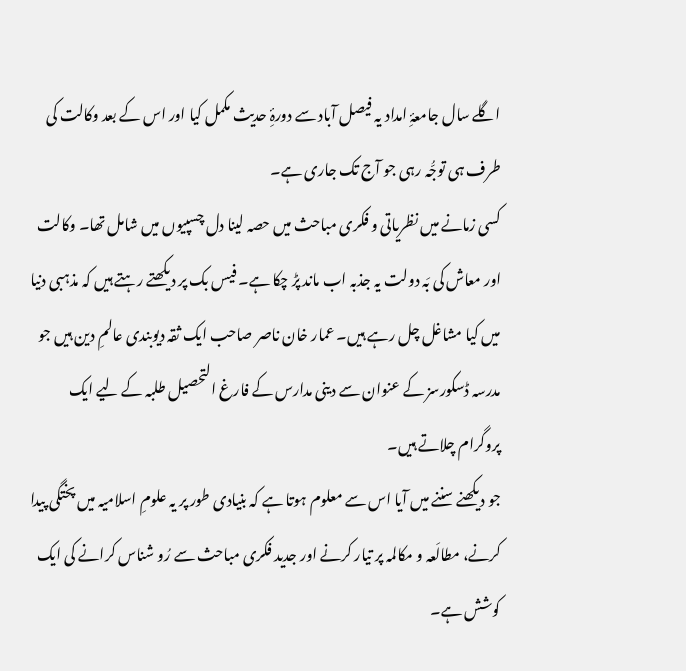اگلے سال جامعۂِ امداد یہ فیصل آباد سے دورۂِ حدیث مکمل کیا اور اس کے بعد وکالت کی طرف ہی توجُّہ رہی جو آج تک جاری ہے۔
کسی زمانے میں نظریاتی و فکری مباحث میں حصہ لینا دل چسپیوں میں شامل تھا۔ وکالت اور معاش کی بَہ دولت یہ جذبہ اب ماند پڑ چکا ہے۔ فیس بک پر دیکھتے رہتے ہیں کہ مذہبی دنیا میں کیا مشاغل چل رہے ہیں۔ عمار خان ناصر صاحب ایک ثقہ دیوبندی عالمِ دین ہیں جو مدرسہ ڈسکورسز کے عنوان سے دینی مدارس کے فارغ التحصیل طلبہ کے لیے ایک پروگرام چلاتے ہیں۔
جو دیکھنے سننے میں آیا اس سے معلوم ہوتا ہے کہ بنیادی طور پر یہ علومِ اسلامیہ میں پختگی پیدا کرنے، مطالَعہ و مکالمہ پر تیار کرنے اور جدید فکری مباحث سے رُو شناس کرانے کی ایک کوشش ہے۔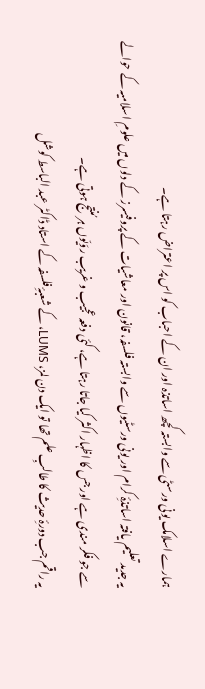ہمارے اسلامک یونی ورسٹی سے وابستہ کچھ اساتذہ اور ان کے احباب کو اس پر اعتراض رہتا ہے۔
یہ جدید تعلیم یافتہ اساتذۂِ کرام اور یونی ورسٹیوں سے وابستہ فلسفہ، قانون اور معاشیات کے پروفیسرز کے دلوں میں علومِ اسلامیہ کے حوالے سے جو فکر مندی ہے اور جس کا اظہار اکثر کیا جاتا رہتا ہے، کئی دفعہ عجیب و غریب روَیّوں ہر مُنتج ہوتی ہے۔
یہ راقم جب دورۂِ حدیث کا طالبِ علم تھا تو ایک دن لمز، LUMS، کے شعبۂِ فلسفہ کے استاد ڈاکٹر عبد الباسط کوشل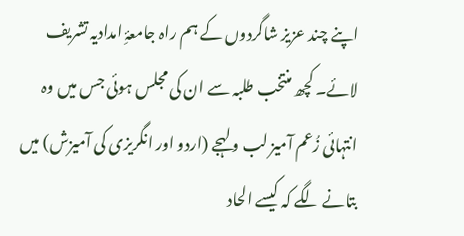اپنے چند عزیز شاگردوں کے ہم راہ جامعۂِ امدادیہ تشریف لائے۔ کچھ منتخب طلبہ سے ان کی مجلس ہوئی جس میں وہ انتہائی زُعم آمیز لب و لہجے (اردو اور انگریزی کی آمیزش) میں بتانے لگے کہ کیسے الحاد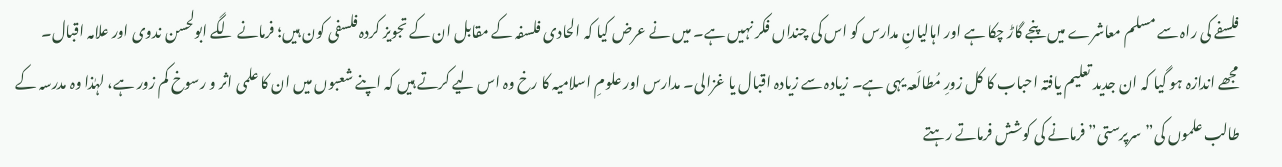فلسفے کی راہ سے مسلم معاشرے میں پنجے گاڑ چکا ہے اور اہالیانِ مدارس کو اس کی چنداں فکر نہیں ہے۔ میں نے عرض کیا کہ الحادی فلسفہ کے مقابل ان کے تجویز کردہ فلسفی کون ہیں؛ فرمانے لگے ابولحسن ندوی اور علامہ اقبال۔
مجھے اندازہ ہو گیا کہ ان جدید تعلیم یافتہ احباب کا کل زورِ مُطالَعہ یہی ہے۔ زیادہ سے زیادہ اقبال یا غزالی۔ مدارس اور علومِ اسلامیہ کا رخ وہ اس لیے کرتے ہیں کہ اپنے شعبوں میں ان کا علمی اثر و رسوخ کم زور ہے، لہٰذا وہ مدرسہ کے طالب علموں کی”سرپرستی” فرمانے کی کوشش فرماتے رہتے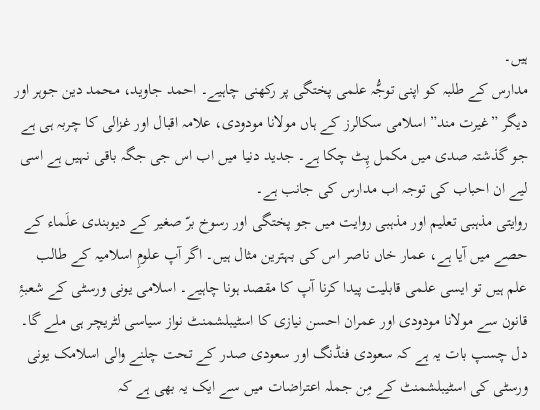ہیں۔
مدارس کے طلبہ کو اپنی توجُّہ علمی پختگی پر رکھنی چاہیے۔ احمد جاوید، محمد دین جوہر اور دیگر ”غیرت مند” اسلامی سکالرز کے ہاں مولانا مودودی، علامہ اقبال اور غزالی کا چربہ ہی ہے جو گذشتہ صدی میں مکمل پِٹ چکا ہے۔ جدید دنیا میں اب اس جی جگہ باقی نہیں ہے اسی لیے ان احباب کی توجہ اب مدارس کی جانب ہے۔
روایتی مذہبی تعلیم اور مذہبی روایت میں جو پختگی اور رسوخ برّ صغیر کے دیوبندی علَماء کے حصے میں آیا ہے، عمار خاں ناصر اس کی بہترین مثال ہیں۔ اگر آپ علومِ اسلامیہ کے طالب علم ہیں تو ایسی علمی قابلیت پیدا کرنا آپ کا مقصد ہونا چاہیے۔ اسلامی یونی ورسٹی کے شعبۂِ قانون سے مولانا مودودی اور عمران احسن نیازی کا اسٹیبلشمنٹ نواز سیاسی لٹریچر ہی ملے گا۔
دل چسپ بات یہ ہے کہ سعودی فنڈنگ اور سعودی صدر کے تحت چلنے والی اسلامک یونی ورسٹی کی اسٹیبلشمنٹ کے مِن جملہ اعتراضات میں سے ایک یہ بھی ہے کہ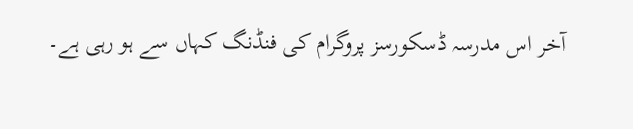آخر اس مدرسہ ڈسکورسز پروگرام کی فنڈنگ کہاں سے ہو رہی ہے۔